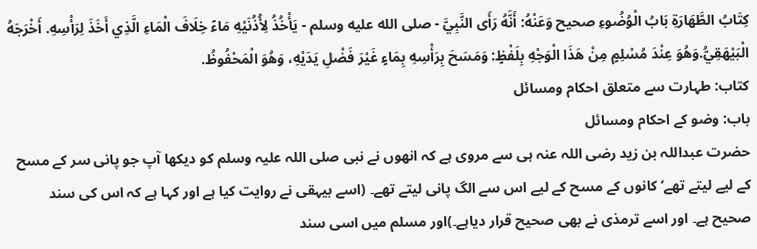کِتَابُ الطَّھَارَۃِ بَابُ الْوُضُوءِ صحيح وَعَنْهُ: أَنَّهُ رَأَى النَّبِيَّ - صلى الله عليه وسلم - يَأْخُذُ لِأُذُنَيْهِ مَاءً خِلَافَ الْمَاءِ الَّذِي أَخَذَ لِرَأْسِهِ. أَخْرَجَهُ الْبَيْهَقِيُّ.وَهُوَ عِنْدَ مُسْلِمٍ مِنْ هَذَا الْوَجْهِ بِلَفْظٍ: وَمَسَحَ بِرَأْسِهِ بِمَاءٍ غَيْرَ فَضْلِ يَدَيْهِ، وَهُوَ الْمَحْفُوظُ.
کتاب: طہارت سے متعلق احکام ومسائل
باب: وضو کے احکام ومسائل
حضرت عبداللہ بن زید رضی اللہ عنہ ہی سے مروی ہے کہ انھوں نے نبی صلی اللہ علیہ وسلم کو دیکھا آپ جو پانی سر کے مسح کے لیے لیتے تھے‘ کانوں کے مسح کے لیے اس سے الگ پانی لیتے تھے۔ (اسے بیہقی نے روایت کیا ہے اور کہا ہے کہ اس کی سند صحیح ہے۔ اور اسے ترمذی نے بھی صحیح قرار دیاہے۔)اور مسلم میں اسی سند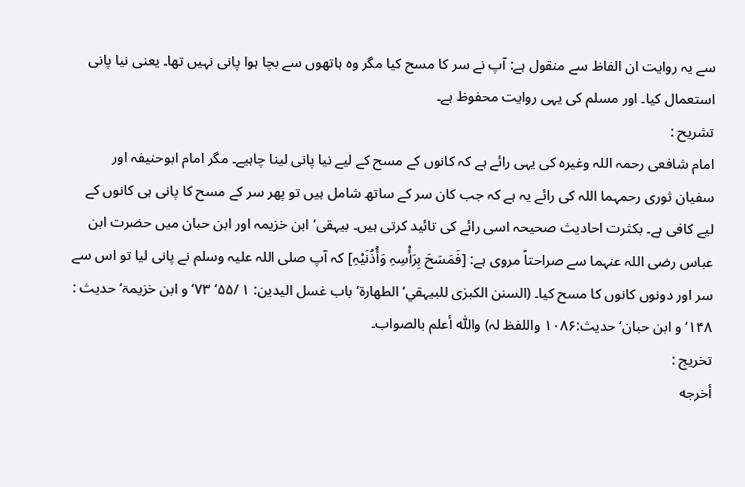سے یہ روایت ان الفاظ سے منقول ہے: آپ نے سر کا مسح کیا مگر وہ ہاتھوں سے بچا ہوا پانی نہیں تھا۔ یعنی نیا پانی استعمال کیا۔ اور مسلم کی یہی روایت محفوظ ہے۔
تشریح :
امام شافعی رحمہ اللہ وغیرہ کی یہی رائے ہے کہ کانوں کے مسح کے لیے نیا پانی لینا چاہیے۔ مگر امام ابوحنیفہ اور سفیان ثوری رحمہما اللہ کی رائے یہ ہے کہ جب کان سر کے ساتھ شامل ہیں تو پھر سر کے مسح کا پانی ہی کانوں کے لیے کافی ہے۔ بکثرت احادیث صحیحہ اسی رائے کی تائید کرتی ہیں۔ بیہقی‘ ابن خزیمہ اور ابن حبان میں حضرت ابن عباس رضی اللہ عنہما سے صراحتاً مروی ہے: [فَمَسَحَ بِرَأْسِہِ وَأُذُنَیْہِ] کہ آپ صلی اللہ علیہ وسلم نے پانی لیا تو اس سے سر اور دونوں کانوں کا مسح کیا۔ (السنن الکبرٰی للبیہقي‘ الطھارۃ‘ باب غسل الیدین: ۱ /۵۵‘ ۷۳‘ و ابن خزیمۃ‘ حدیث : ۱۴۸‘ و ابن حبان‘ حدیث:۱۰۸۶ واللفظ لہ) واللّٰہ أعلم بالصواب۔
تخریج :
أخرجه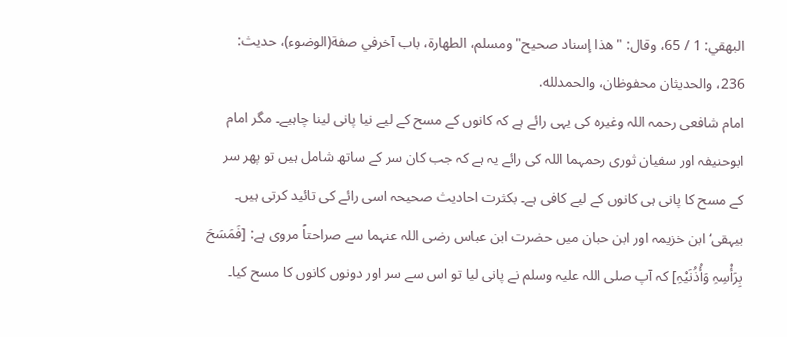البهقي: 1 / 65، وقال: "هذا إسناد صحيح" ومسلم، الطهارة، باب آخرفي صفة(الوضوء)، حديث: 236، والحديثان محفوظان، والحمدلله.
امام شافعی رحمہ اللہ وغیرہ کی یہی رائے ہے کہ کانوں کے مسح کے لیے نیا پانی لینا چاہیے۔ مگر امام ابوحنیفہ اور سفیان ثوری رحمہما اللہ کی رائے یہ ہے کہ جب کان سر کے ساتھ شامل ہیں تو پھر سر کے مسح کا پانی ہی کانوں کے لیے کافی ہے۔ بکثرت احادیث صحیحہ اسی رائے کی تائید کرتی ہیں۔ بیہقی‘ ابن خزیمہ اور ابن حبان میں حضرت ابن عباس رضی اللہ عنہما سے صراحتاً مروی ہے: [فَمَسَحَ بِرَأْسِہِ وَأُذُنَیْہِ] کہ آپ صلی اللہ علیہ وسلم نے پانی لیا تو اس سے سر اور دونوں کانوں کا مسح کیا۔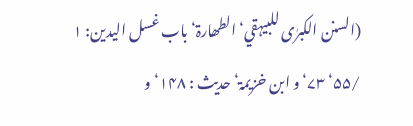(السنن الکبرٰی للبیہقي‘ الطھارۃ‘ باب غسل الیدین: ۱ /۵۵‘ ۷۳‘ و ابن خزیمۃ‘ حدیث : ۱۴۸‘ و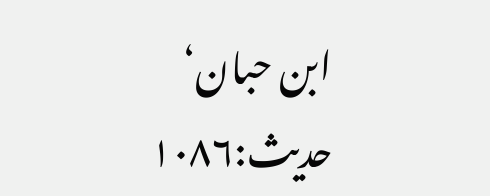ابن حبان‘ حدیث:۱۰۸۶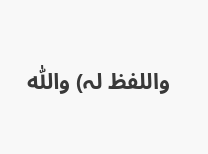واللفظ لہ) واللّٰہ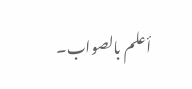أعلم بالصواب۔